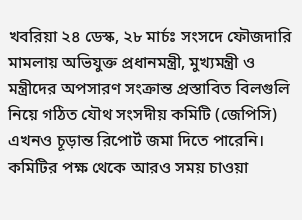খবরিয়া ২৪ ডেস্ক, ২৮ মার্চঃ সংসদে ফৌজদারি মামলায় অভিযুক্ত প্রধানমন্ত্রী, মুখ্যমন্ত্রী ও মন্ত্রীদের অপসারণ সংক্রান্ত প্রস্তাবিত বিলগুলি নিয়ে গঠিত যৌথ সংসদীয় কমিটি (জেপিসি) এখনও চূড়ান্ত রিপোর্ট জমা দিতে পারেনি। কমিটির পক্ষ থেকে আরও সময় চাওয়া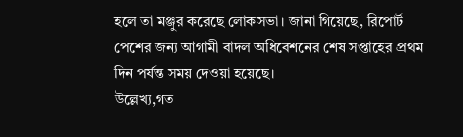হলে তা মঞ্জুর করেছে লোকসভা। জানা গিয়েছে, রিপোর্ট পেশের জন্য আগামী বাদল অধিবেশনের শেষ সপ্তাহের প্রথম দিন পর্যন্ত সময় দেওয়া হয়েছে।
উল্লেখ্য,গত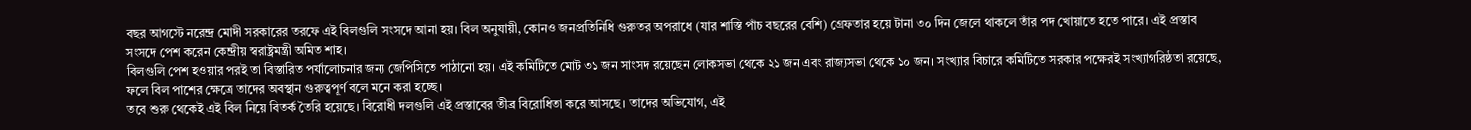বছর আগস্টে নরেন্দ্র মোদী সরকারের তরফে এই বিলগুলি সংসদে আনা হয়। বিল অনুযায়ী, কোনও জনপ্রতিনিধি গুরুতর অপরাধে (যার শাস্তি পাঁচ বছরের বেশি) গ্রেফতার হয়ে টানা ৩০ দিন জেলে থাকলে তাঁর পদ খোয়াতে হতে পারে। এই প্রস্তাব সংসদে পেশ করেন কেন্দ্রীয় স্বরাষ্ট্রমন্ত্রী অমিত শাহ।
বিলগুলি পেশ হওয়ার পরই তা বিস্তারিত পর্যালোচনার জন্য জেপিসিতে পাঠানো হয়। এই কমিটিতে মোট ৩১ জন সাংসদ রয়েছেন লোকসভা থেকে ২১ জন এবং রাজ্যসভা থেকে ১০ জন। সংখ্যার বিচারে কমিটিতে সরকার পক্ষেরই সংখ্যাগরিষ্ঠতা রয়েছে, ফলে বিল পাশের ক্ষেত্রে তাদের অবস্থান গুরুত্বপূর্ণ বলে মনে করা হচ্ছে।
তবে শুরু থেকেই এই বিল নিয়ে বিতর্ক তৈরি হয়েছে। বিরোধী দলগুলি এই প্রস্তাবের তীব্র বিরোধিতা করে আসছে। তাদের অভিযোগ, এই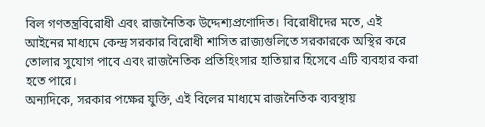বিল গণতন্ত্রবিরোধী এবং রাজনৈতিক উদ্দেশ্যপ্রণোদিত। বিরোধীদের মতে, এই আইনের মাধ্যমে কেন্দ্র সরকার বিরোধী শাসিত রাজ্যগুলিতে সরকারকে অস্থির করে তোলার সুযোগ পাবে এবং রাজনৈতিক প্রতিহিংসার হাতিয়ার হিসেবে এটি ব্যবহার করা হতে পারে।
অন্যদিকে, সরকার পক্ষের যুক্তি, এই বিলের মাধ্যমে রাজনৈতিক ব্যবস্থায়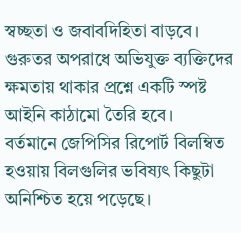স্বচ্ছতা ও জবাবদিহিতা বাড়বে। গুরুতর অপরাধে অভিযুক্ত ব্যক্তিদের ক্ষমতায় থাকার প্রশ্নে একটি স্পষ্ট আইনি কাঠামো তৈরি হবে।
বর্তমানে জেপিসির রিপোর্ট বিলম্বিত হওয়ায় বিলগুলির ভবিষ্যৎ কিছুটা অনিশ্চিত হয়ে পড়েছে।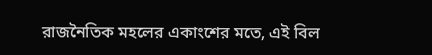রাজনৈতিক মহলের একাংশের মতে, এই বিল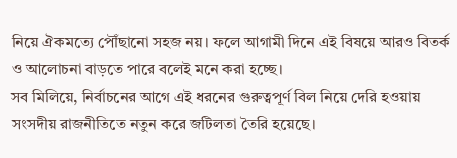নিয়ে ঐকমত্যে পৌঁছানো সহজ নয়। ফলে আগামী দিনে এই বিষয়ে আরও বিতর্ক ও আলোচনা বাড়তে পারে বলেই মনে করা হচ্ছে।
সব মিলিয়ে, নির্বাচনের আগে এই ধরনের গুরুত্বপূর্ণ বিল নিয়ে দেরি হওয়ায় সংসদীয় রাজনীতিতে নতুন করে জটিলতা তৈরি হয়েছে।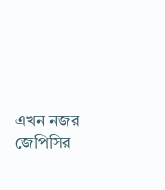এখন নজর জেপিসির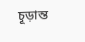চূড়ান্ত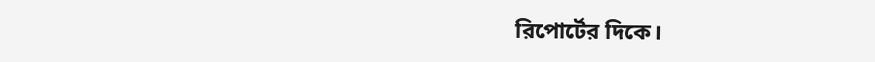রিপোর্টের দিকে।